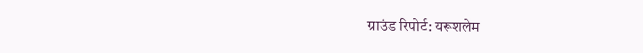ग्राउंड रिपोर्ट: यरूशलेम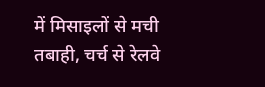में मिसाइलों से मची तबाही, चर्च से रेलवे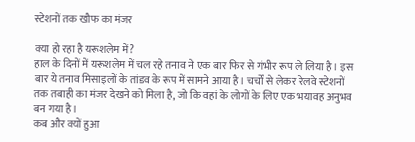स्टेशनों तक खौफ का मंजर

क्या हो रहा है यरूशलेम में?
हाल के दिनों में यरूशलेम में चल रहे तनाव ने एक बार फिर से गंभीर रूप ले लिया है। इस बार ये तनाव मिसाइलों के तांडव के रूप में सामने आया है। चर्चों से लेकर रेलवे स्टेशनों तक तबाही का मंजर देखने को मिला है, जो कि वहां के लोगों के लिए एक भयावह अनुभव बन गया है।
कब और क्यों हुआ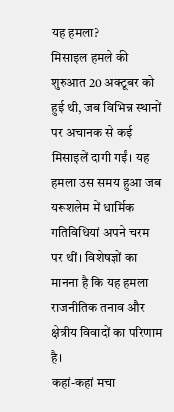यह हमला?
मिसाइल हमले की शुरुआत 20 अक्टूबर को हुई थी, जब विभिन्न स्थानों पर अचानक से कई मिसाइलें दागी गईं। यह हमला उस समय हुआ जब यरूशलेम में धार्मिक गतिविधियां अपने चरम पर थीं। विशेषज्ञों का मानना है कि यह हमला राजनीतिक तनाव और क्षेत्रीय विवादों का परिणाम है।
कहां-कहां मचा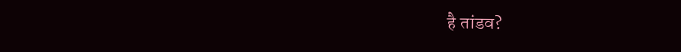है तांडव?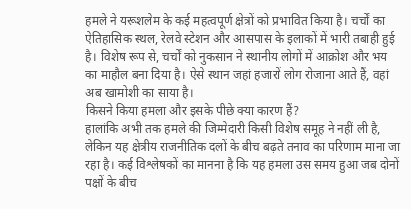हमले ने यरूशलेम के कई महत्वपूर्ण क्षेत्रों को प्रभावित किया है। चर्चों का ऐतिहासिक स्थल, रेलवे स्टेशन और आसपास के इलाकों में भारी तबाही हुई है। विशेष रूप से, चर्चों को नुकसान ने स्थानीय लोगों में आक्रोश और भय का माहौल बना दिया है। ऐसे स्थान जहां हजारों लोग रोजाना आते हैं, वहां अब खामोशी का साया है।
किसने किया हमला और इसके पीछे क्या कारण हैं?
हालांकि अभी तक हमले की जिम्मेदारी किसी विशेष समूह ने नहीं ली है, लेकिन यह क्षेत्रीय राजनीतिक दलों के बीच बढ़ते तनाव का परिणाम माना जा रहा है। कई विश्लेषकों का मानना है कि यह हमला उस समय हुआ जब दोनों पक्षों के बीच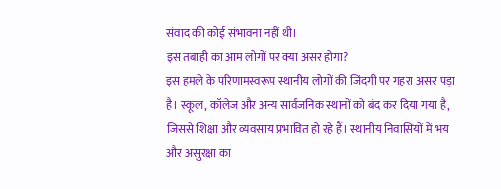संवाद की कोई संभावना नहीं थी।
इस तबाही का आम लोगों पर क्या असर होगा?
इस हमले के परिणामस्वरूप स्थानीय लोगों की जिंदगी पर गहरा असर पड़ा है। स्कूल, कॉलेज और अन्य सार्वजनिक स्थानों को बंद कर दिया गया है, जिससे शिक्षा और व्यवसाय प्रभावित हो रहे हैं। स्थानीय निवासियों में भय और असुरक्षा का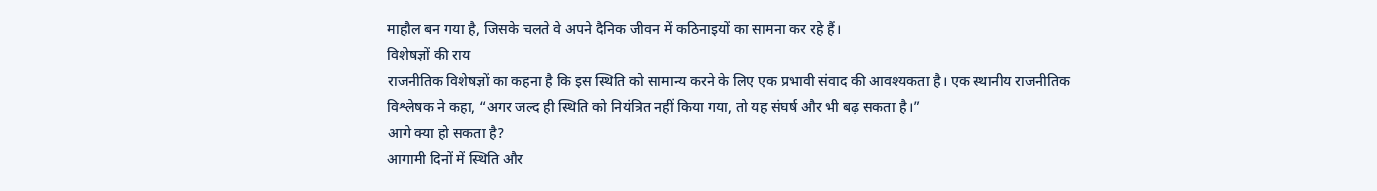माहौल बन गया है, जिसके चलते वे अपने दैनिक जीवन में कठिनाइयों का सामना कर रहे हैं।
विशेषज्ञों की राय
राजनीतिक विशेषज्ञों का कहना है कि इस स्थिति को सामान्य करने के लिए एक प्रभावी संवाद की आवश्यकता है। एक स्थानीय राजनीतिक विश्लेषक ने कहा, “अगर जल्द ही स्थिति को नियंत्रित नहीं किया गया, तो यह संघर्ष और भी बढ़ सकता है।”
आगे क्या हो सकता है?
आगामी दिनों में स्थिति और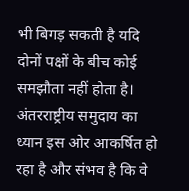भी बिगड़ सकती है यदि दोनों पक्षों के बीच कोई समझौता नहीं होता है। अंतरराष्ट्रीय समुदाय का ध्यान इस ओर आकर्षित हो रहा है और संभव है कि वे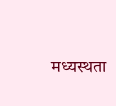मध्यस्थता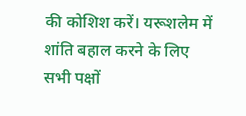की कोशिश करें। यरूशलेम में शांति बहाल करने के लिए सभी पक्षों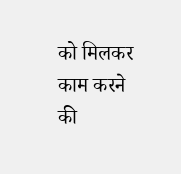को मिलकर काम करने की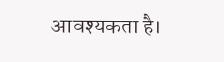आवश्यकता है।